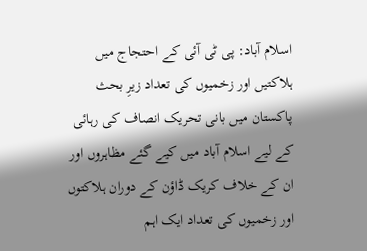اسلام آباد: پی ٹی آئی کے احتجاج میں ہلاکتیں اور زخمیوں کی تعداد زیرِ بحث
پاکستان میں بانی تحریک انصاف کی رہائی کے لیے اسلام آباد میں کیے گئے مظاہروں اور ان کے خلاف کریک ڈاؤن کے دوران ہلاکتوں اور زخمیوں کی تعداد ایک اہم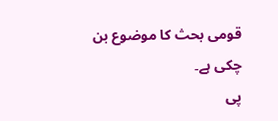قومی بحث کا موضوع بن چکی ہے۔
پی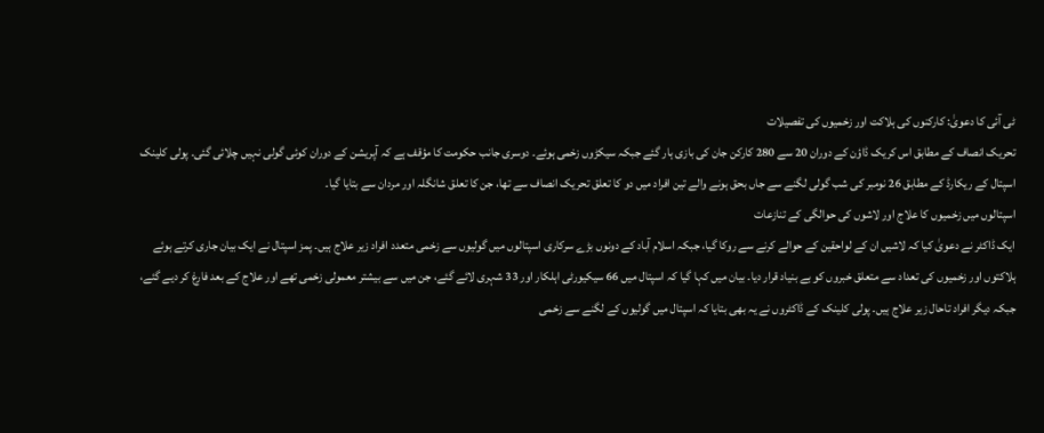ٹی آئی کا دعویٰ: کارکنوں کی ہلاکت اور زخمیوں کی تفصیلات
تحریک انصاف کے مطابق اس کریک ڈاؤن کے دوران 20 سے 280 کارکن جان کی بازی ہار گئے جبکہ سیکڑوں زخمی ہوئے۔ دوسری جانب حکومت کا مؤقف ہے کہ آپریشن کے دوران کوئی گولی نہیں چلائی گئی۔ پولی کلینک اسپتال کے ریکارڈ کے مطابق 26 نومبر کی شب گولی لگنے سے جاں بحق ہونے والے تین افراد میں دو کا تعلق تحریک انصاف سے تھا، جن کا تعلق شانگلہ اور مردان سے بتایا گیا۔
اسپتالوں میں زخمیوں کا علاج اور لاشوں کی حوالگی کے تنازعات
ایک ڈاکٹر نے دعویٰ کیا کہ لاشیں ان کے لواحقین کے حوالے کرنے سے روکا گیا، جبکہ اسلام آباد کے دونوں بڑے سرکاری اسپتالوں میں گولیوں سے زخمی متعدد افراد زیر علاج ہیں۔ پمز اسپتال نے ایک بیان جاری کرتے ہوئے ہلاکتوں اور زخمیوں کی تعداد سے متعلق خبروں کو بے بنیاد قرار دیا۔ بیان میں کہا گیا کہ اسپتال میں 66 سیکیورٹی اہلکار اور 33 شہری لائے گئے، جن میں سے بیشتر معمولی زخمی تھے اور علاج کے بعد فارغ کر دیے گئے، جبکہ دیگر افراد تاحال زیر علاج ہیں۔ پولی کلینک کے ڈاکٹروں نے یہ بھی بتایا کہ اسپتال میں گولیوں کے لگنے سے زخمی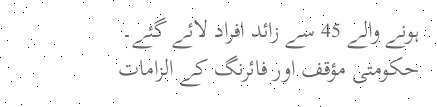ہونے والے 45 سے زائد افراد لائے گئے۔
حکومتی مؤقف اور فائرنگ کے الزامات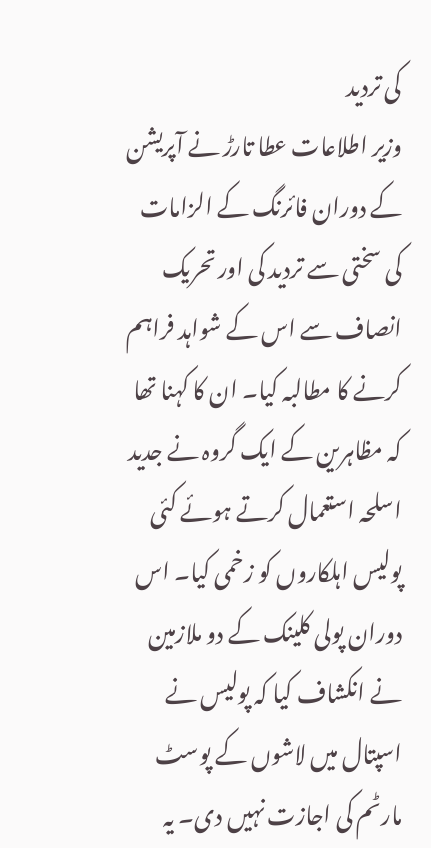کی تردید
وزیر اطلاعات عطا تارڑ نے آپریشن کے دوران فائرنگ کے الزامات کی سختی سے تردید کی اور تحریک انصاف سے اس کے شواہد فراہم کرنے کا مطالبہ کیا۔ ان کا کہنا تھا کہ مظاہرین کے ایک گروہ نے جدید اسلحہ استعمال کرتے ہوئے کئی پولیس اہلکاروں کو زخمی کیا۔ اس دوران پولی کلینک کے دو ملازمین نے انکشاف کیا کہ پولیس نے اسپتال میں لاشوں کے پوسٹ مارٹم کی اجازت نہیں دی۔ یہ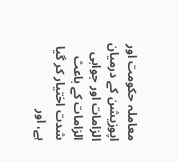معاملہ حکومت اور اپوزیشن کے درمیان الزامات اور جوابی الزامات کے باعث شدت اختیار کر گیا ہے، اور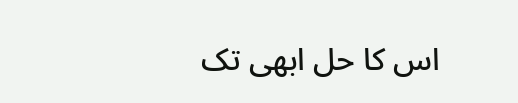اس کا حل ابھی تک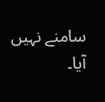سامنے نہیں آیا۔